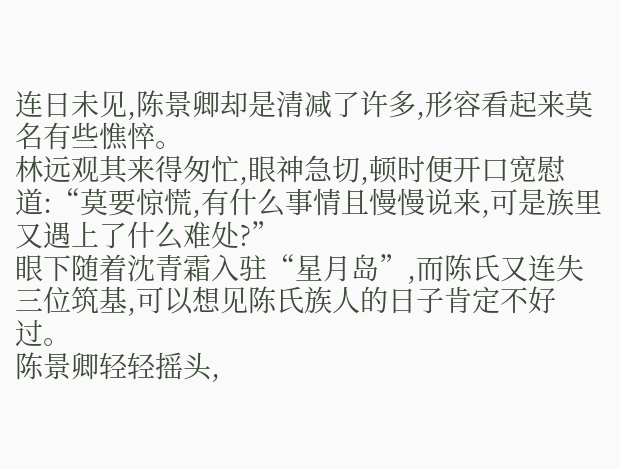连日未见,陈景卿却是清减了许多,形容看起来莫名有些憔悴。
林远观其来得匆忙,眼神急切,顿时便开口宽慰道:“莫要惊慌,有什么事情且慢慢说来,可是族里又遇上了什么难处?”
眼下随着沈青霜入驻“星月岛”,而陈氏又连失三位筑基,可以想见陈氏族人的日子肯定不好过。
陈景卿轻轻摇头,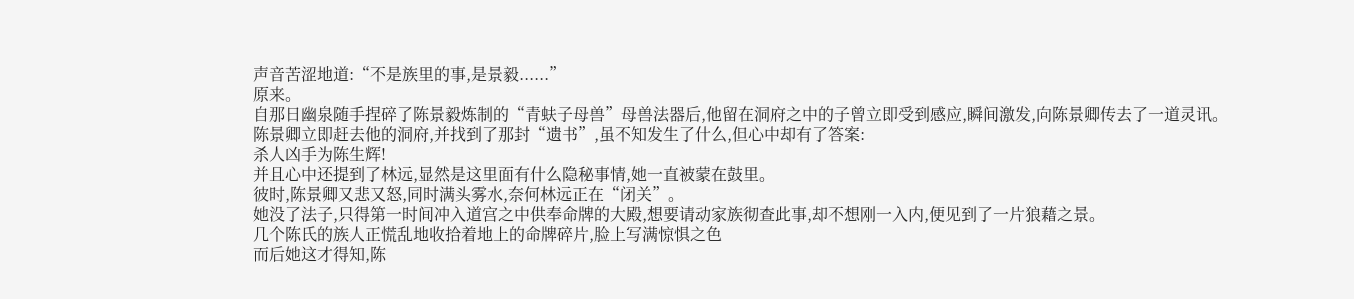声音苦涩地道:“不是族里的事,是景毅......”
原来。
自那日幽泉随手捏碎了陈景毅炼制的“青蚨子母兽”母兽法器后,他留在洞府之中的子曾立即受到感应,瞬间激发,向陈景卿传去了一道灵讯。
陈景卿立即赶去他的洞府,并找到了那封“遗书”,虽不知发生了什么,但心中却有了答案:
杀人凶手为陈生辉!
并且心中还提到了林远,显然是这里面有什么隐秘事情,她一直被蒙在鼓里。
彼时,陈景卿又悲又怒,同时满头雾水,奈何林远正在“闭关”。
她没了法子,只得第一时间冲入道宫之中供奉命牌的大殿,想要请动家族彻查此事,却不想刚一入内,便见到了一片狼藉之景。
几个陈氏的族人正慌乱地收拾着地上的命牌碎片,脸上写满惊惧之色
而后她这才得知,陈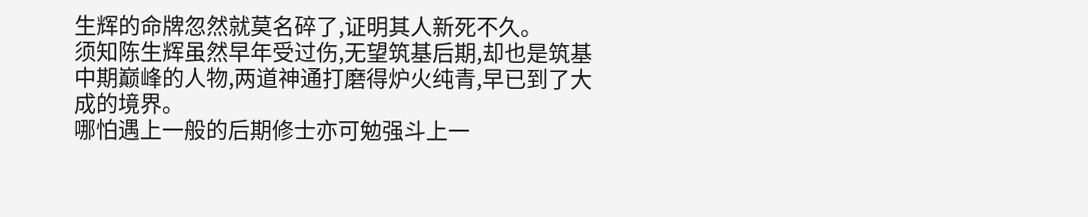生辉的命牌忽然就莫名碎了,证明其人新死不久。
须知陈生辉虽然早年受过伤,无望筑基后期,却也是筑基中期巅峰的人物,两道神通打磨得炉火纯青,早已到了大成的境界。
哪怕遇上一般的后期修士亦可勉强斗上一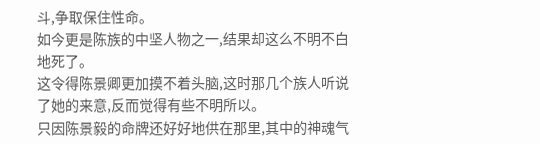斗,争取保住性命。
如今更是陈族的中坚人物之一,结果却这么不明不白地死了。
这令得陈景卿更加摸不着头脑,这时那几个族人听说了她的来意,反而觉得有些不明所以。
只因陈景毅的命牌还好好地供在那里,其中的神魂气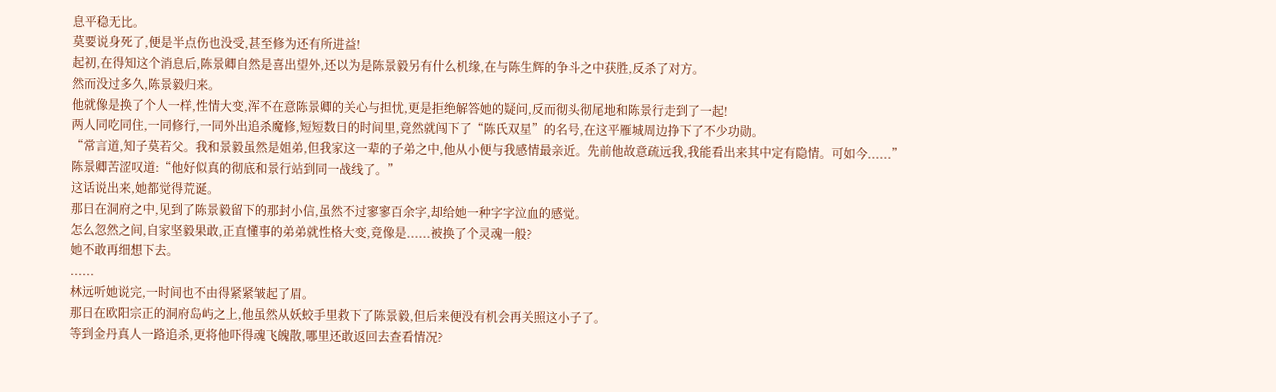息平稳无比。
莫要说身死了,便是半点伤也没受,甚至修为还有所进益!
起初,在得知这个消息后,陈景卿自然是喜出望外,还以为是陈景毅另有什么机缘,在与陈生辉的争斗之中获胜,反杀了对方。
然而没过多久,陈景毅归来。
他就像是换了个人一样,性情大变,浑不在意陈景卿的关心与担忧,更是拒绝解答她的疑问,反而彻头彻尾地和陈景行走到了一起!
两人同吃同住,一同修行,一同外出追杀魔修,短短数日的时间里,竟然就闯下了“陈氏双星”的名号,在这平雁城周边挣下了不少功勋。
“常言道,知子莫若父。我和景毅虽然是姐弟,但我家这一辈的子弟之中,他从小便与我感情最亲近。先前他故意疏远我,我能看出来其中定有隐情。可如今......”
陈景卿苦涩叹道:“他好似真的彻底和景行站到同一战线了。”
这话说出来,她都觉得荒诞。
那日在洞府之中,见到了陈景毅留下的那封小信,虽然不过寥寥百余字,却给她一种字字泣血的感觉。
怎么忽然之间,自家坚毅果敢,正直懂事的弟弟就性格大变,竟像是......被换了个灵魂一般?
她不敢再细想下去。
......
林远听她说完,一时间也不由得紧紧皱起了眉。
那日在欧阳宗正的洞府岛屿之上,他虽然从妖蛟手里救下了陈景毅,但后来便没有机会再关照这小子了。
等到金丹真人一路追杀,更将他吓得魂飞魄散,哪里还敢返回去查看情况?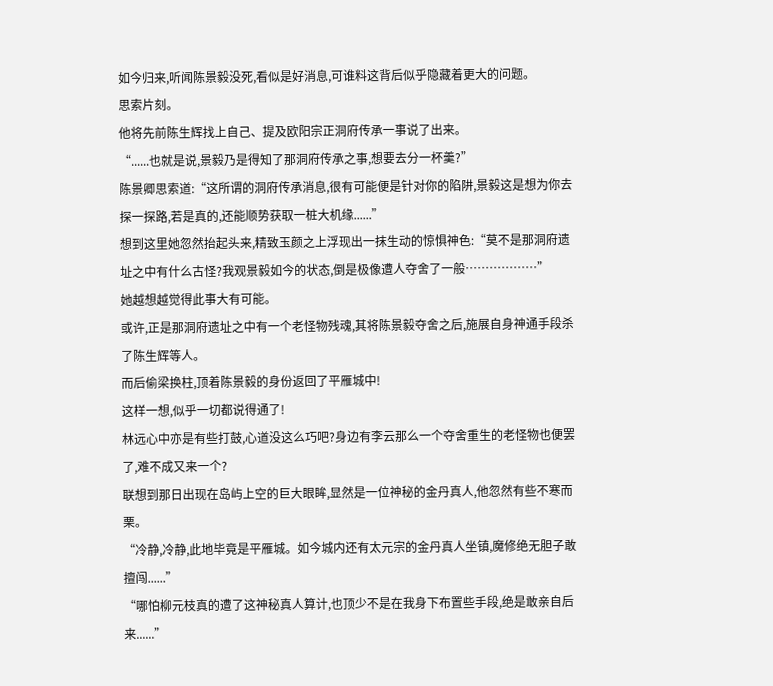如今归来,听闻陈景毅没死,看似是好消息,可谁料这背后似乎隐藏着更大的问题。
思索片刻。
他将先前陈生辉找上自己、提及欧阳宗正洞府传承一事说了出来。
“......也就是说,景毅乃是得知了那洞府传承之事,想要去分一杯羹?”
陈景卿思索道:“这所谓的洞府传承消息,很有可能便是针对你的陷阱,景毅这是想为你去探一探路,若是真的,还能顺势获取一桩大机缘......”
想到这里她忽然抬起头来,精致玉颜之上浮现出一抹生动的惊惧神色:“莫不是那洞府遗址之中有什么古怪?我观景毅如今的状态,倒是极像遭人夺舍了一般………………”
她越想越觉得此事大有可能。
或许,正是那洞府遗址之中有一个老怪物残魂,其将陈景毅夺舍之后,施展自身神通手段杀了陈生辉等人。
而后偷梁换柱,顶着陈景毅的身份返回了平雁城中!
这样一想,似乎一切都说得通了!
林远心中亦是有些打鼓,心道没这么巧吧?身边有李云那么一个夺舍重生的老怪物也便罢了,难不成又来一个?
联想到那日出现在岛屿上空的巨大眼眸,显然是一位神秘的金丹真人,他忽然有些不寒而栗。
“冷静,冷静,此地毕竟是平雁城。如今城内还有太元宗的金丹真人坐镇,魔修绝无胆子敢擅闯......”
“哪怕柳元枝真的遭了这神秘真人算计,也顶少不是在我身下布置些手段,绝是敢亲自后来......”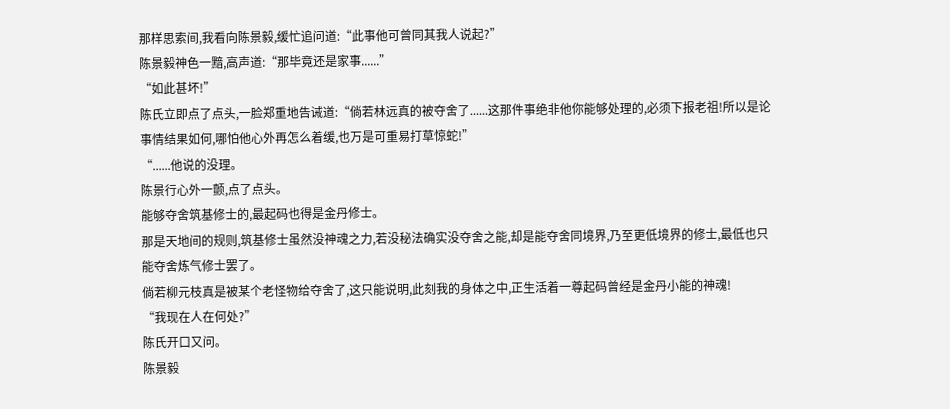那样思索间,我看向陈景毅,缓忙追问道:“此事他可曾同其我人说起?”
陈景毅神色一黯,高声道:“那毕竟还是家事......”
“如此甚坏!”
陈氏立即点了点头,一脸郑重地告诫道:“倘若林远真的被夺舍了......这那件事绝非他你能够处理的,必须下报老祖!所以是论事情结果如何,哪怕他心外再怎么着缓,也万是可重易打草惊蛇!”
“......他说的没理。
陈景行心外一颤,点了点头。
能够夺舍筑基修士的,最起码也得是金丹修士。
那是天地间的规则,筑基修士虽然没神魂之力,若没秘法确实没夺舍之能,却是能夺舍同境界,乃至更低境界的修士,最低也只能夺舍炼气修士罢了。
倘若柳元枝真是被某个老怪物给夺舍了,这只能说明,此刻我的身体之中,正生活着一尊起码曾经是金丹小能的神魂!
“我现在人在何处?”
陈氏开口又问。
陈景毅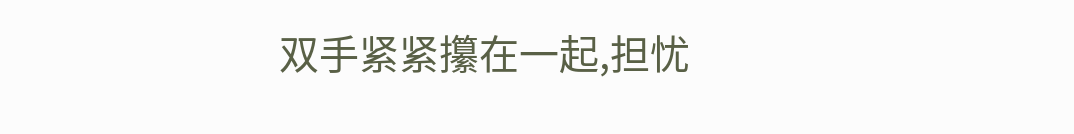双手紧紧攥在一起,担忧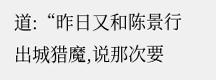道:“昨日又和陈景行出城猎魔,说那次要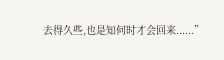去得久些,也是知何时才会回来......”